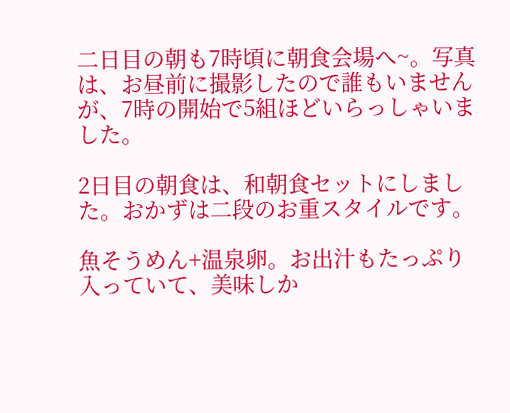二日目の朝も7時頃に朝食会場へ~。写真は、お昼前に撮影したので誰もいませんが、7時の開始で5組ほどいらっしゃいました。

2日目の朝食は、和朝食セットにしました。おかずは二段のお重スタイルです。

魚そうめん+温泉卵。お出汁もたっぷり入っていて、美味しか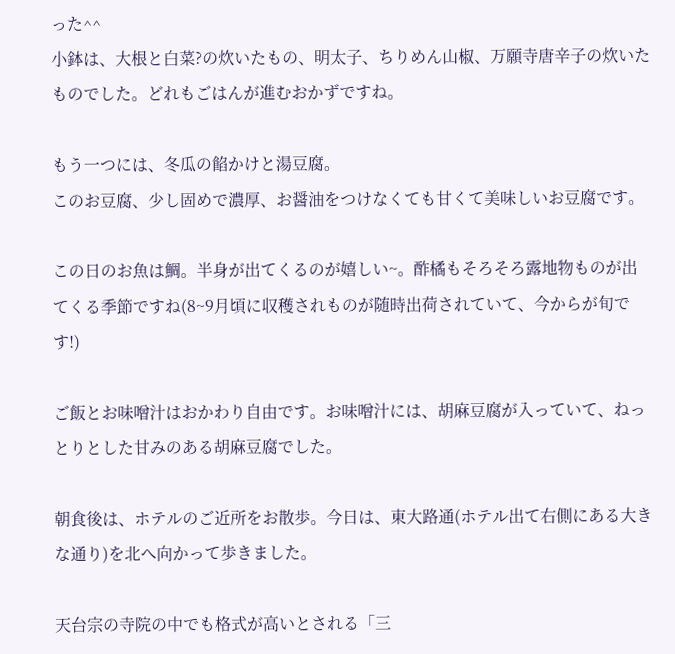った^^
小鉢は、大根と白菜?の炊いたもの、明太子、ちりめん山椒、万願寺唐辛子の炊いたものでした。どれもごはんが進むおかずですね。

もう一つには、冬瓜の餡かけと湯豆腐。
このお豆腐、少し固めで濃厚、お醤油をつけなくても甘くて美味しいお豆腐です。

この日のお魚は鯛。半身が出てくるのが嬉しい~。酢橘もそろそろ露地物ものが出てくる季節ですね(8~9月頃に収穫されものが随時出荷されていて、今からが旬です!)

ご飯とお味噌汁はおかわり自由です。お味噌汁には、胡麻豆腐が入っていて、ねっとりとした甘みのある胡麻豆腐でした。

朝食後は、ホテルのご近所をお散歩。今日は、東大路通(ホテル出て右側にある大きな通り)を北へ向かって歩きました。

天台宗の寺院の中でも格式が高いとされる「三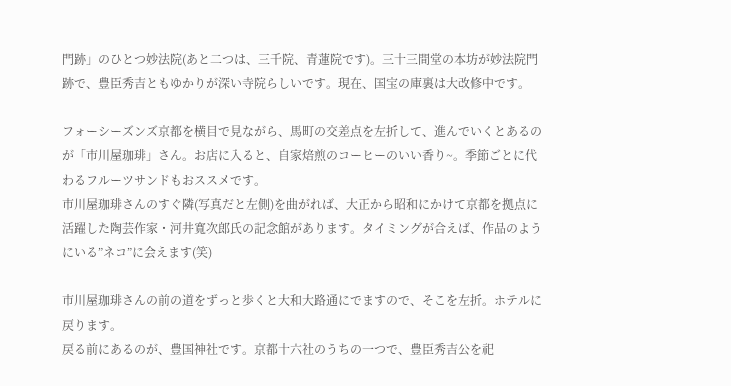門跡」のひとつ妙法院(あと二つは、三千院、青蓮院です)。三十三間堂の本坊が妙法院門跡で、豊臣秀吉ともゆかりが深い寺院らしいです。現在、国宝の庫裏は大改修中です。

フォーシーズンズ京都を横目で見ながら、馬町の交差点を左折して、進んでいくとあるのが「市川屋珈琲」さん。お店に入ると、自家焙煎のコーヒーのいい香り~。季節ごとに代わるフルーツサンドもおススメです。
市川屋珈琲さんのすぐ隣(写真だと左側)を曲がれば、大正から昭和にかけて京都を拠点に活躍した陶芸作家・河井寬次郎氏の記念館があります。タイミングが合えば、作品のようにいる”ネコ”に会えます(笑)

市川屋珈琲さんの前の道をずっと歩くと大和大路通にでますので、そこを左折。ホテルに戻ります。
戻る前にあるのが、豊国神社です。京都十六社のうちの一つで、豊臣秀吉公を祀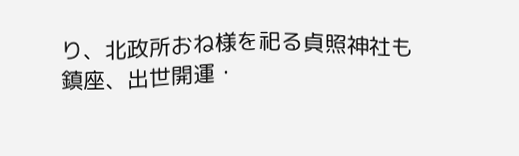り、北政所おね様を祀る貞照神社も鎮座、出世開運・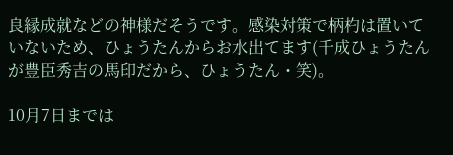良縁成就などの神様だそうです。感染対策で柄杓は置いていないため、ひょうたんからお水出てます(千成ひょうたんが豊臣秀吉の馬印だから、ひょうたん・笑)。

10月7日までは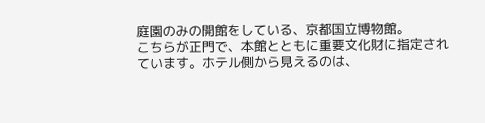庭園のみの開館をしている、京都国立博物館。
こちらが正門で、本館とともに重要文化財に指定されています。ホテル側から見えるのは、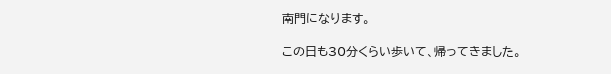南門になります。

この日も30分くらい歩いて、帰ってきました。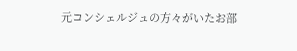元コンシェルジュの方々がいたお部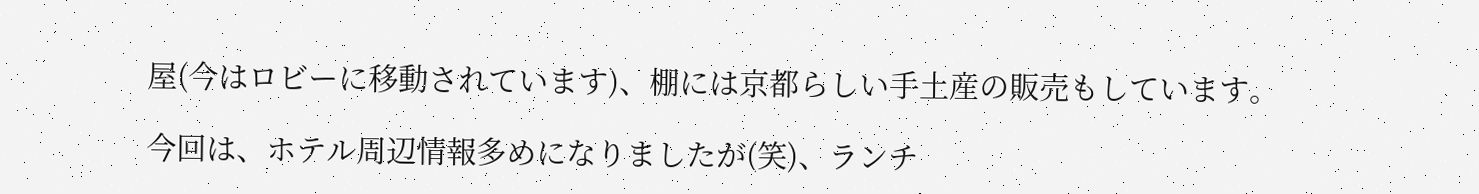屋(今はロビーに移動されています)、棚には京都らしい手土産の販売もしています。

今回は、ホテル周辺情報多めになりましたが(笑)、ランチ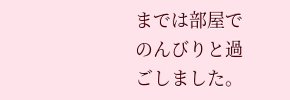までは部屋でのんびりと過ごしました。